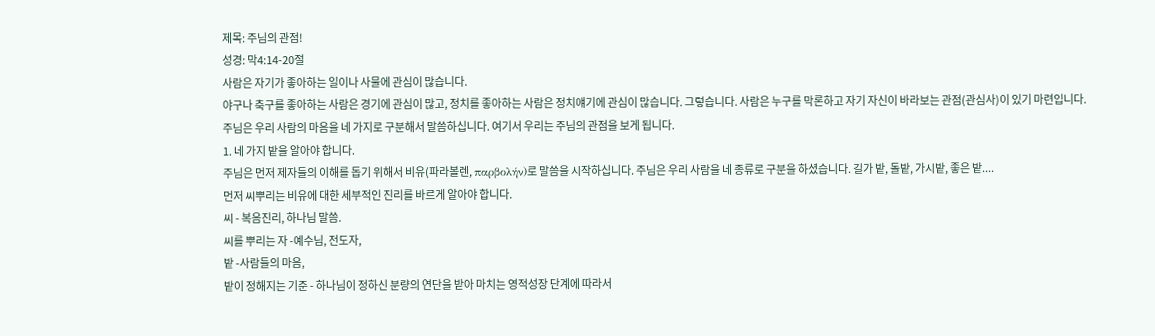제목: 주님의 관점!
성경: 막4:14-20절
사람은 자기가 좋아하는 일이나 사물에 관심이 많습니다.
야구나 축구를 좋아하는 사람은 경기에 관심이 많고, 정치를 좋아하는 사람은 정치얘기에 관심이 많습니다. 그렇습니다. 사람은 누구를 막론하고 자기 자신이 바라보는 관점(관심사)이 있기 마련입니다. 주님은 우리 사람의 마음을 네 가지로 구분해서 말씀하십니다. 여기서 우리는 주님의 관점을 보게 됩니다.
1. 네 가지 밭을 알아야 합니다.
주님은 먼저 제자들의 이해를 돕기 위해서 비유(파라볼렌, παρβολήν)로 말씀을 시작하십니다. 주님은 우리 사람을 네 종류로 구분을 하셨습니다. 길가 밭, 돌밭, 가시밭, 좋은 밭....
먼저 씨뿌리는 비유에 대한 세부적인 진리를 바르게 알아야 합니다.
씨 - 복음진리, 하나님 말씀.
씨를 뿌리는 자 -예수님, 전도자,
밭 -사람들의 마음,
밭이 정해지는 기준 - 하나님이 정하신 분량의 연단을 받아 마치는 영적성장 단계에 따라서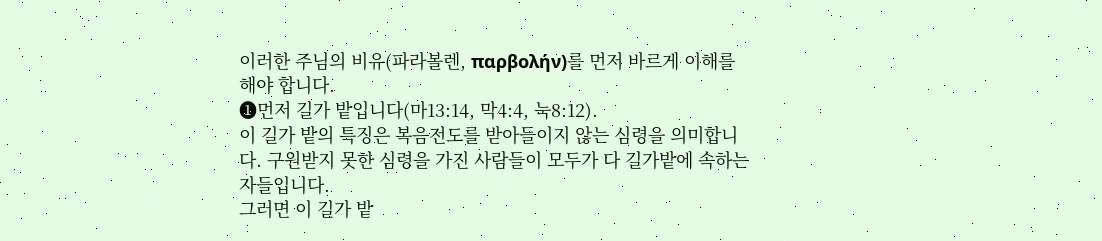이러한 주님의 비유(파라볼렌, παρβολήν)를 먼저 바르게 이해를 해야 합니다.
➊먼저 길가 밭입니다(마13:14, 막4:4, 눅8:12).
이 길가 밭의 특징은 복음전도를 받아들이지 않는 심령을 의미합니다. 구원받지 못한 심령을 가진 사람들이 모두가 다 길가밭에 속하는 자들입니다.
그러면 이 길가 밭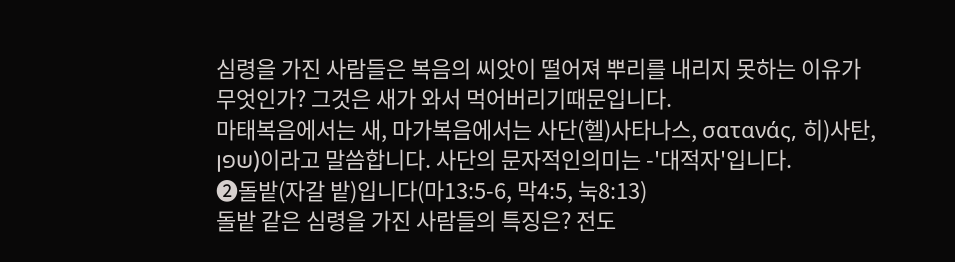심령을 가진 사람들은 복음의 씨앗이 떨어져 뿌리를 내리지 못하는 이유가 무엇인가? 그것은 새가 와서 먹어버리기때문입니다.
마태복음에서는 새, 마가복음에서는 사단(헬)사타나스, σατανάς, 히)사탄, שפן)이라고 말씀합니다. 사단의 문자적인의미는 -'대적자'입니다.
➋돌밭(자갈 밭)입니다(마13:5-6, 막4:5, 눅8:13)
돌밭 같은 심령을 가진 사람들의 특징은? 전도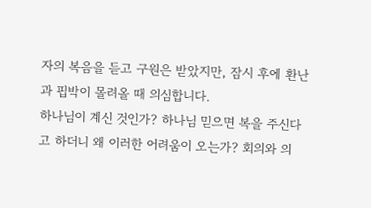자의 복음을 듣고 구원은 받았지만, 잠시 후에 환난과 핍박이 몰려올 때 의심합니다.
하나님이 계신 것인가? 하나님 믿으면 복을 주신다고 하더니 왜 이러한 어려움이 오는가? 회의와 의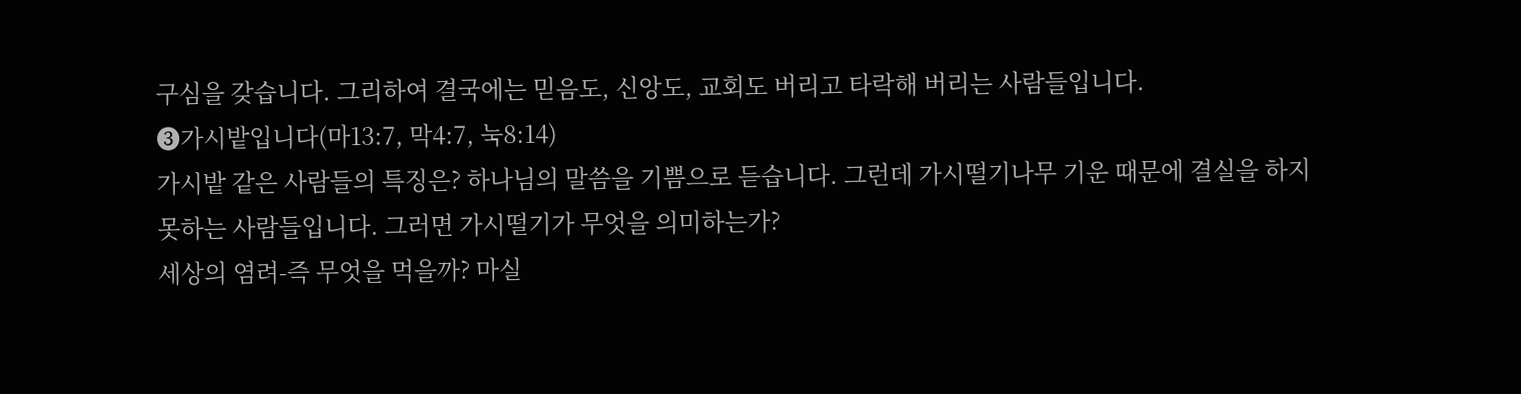구심을 갖습니다. 그리하여 결국에는 믿음도, 신앙도, 교회도 버리고 타락해 버리는 사람들입니다.
➌가시밭입니다(마13:7, 막4:7, 눅8:14)
가시밭 같은 사람들의 특징은? 하나님의 말씀을 기쁨으로 듣습니다. 그런데 가시떨기나무 기운 때문에 결실을 하지 못하는 사람들입니다. 그러면 가시떨기가 무엇을 의미하는가?
세상의 염려-즉 무엇을 먹을까? 마실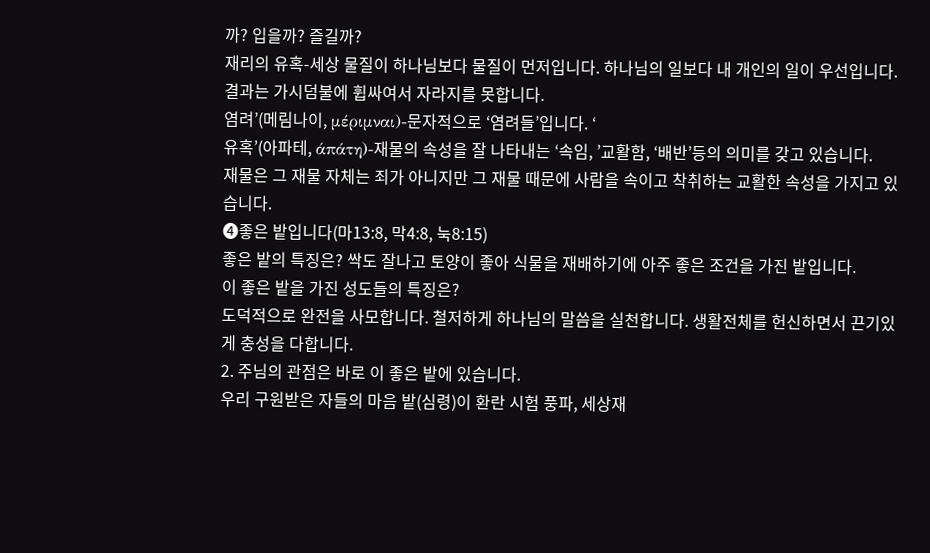까? 입을까? 즐길까?
재리의 유혹-세상 물질이 하나님보다 물질이 먼저입니다. 하나님의 일보다 내 개인의 일이 우선입니다. 결과는 가시덤불에 휩싸여서 자라지를 못합니다.
염려’(메림나이, μέριμναι)-문자적으로 ‘염려들’입니다. ‘
유혹’(아파테, άπάτη)-재물의 속성을 잘 나타내는 ‘속임, ’교활함, ‘배반’등의 의미를 갖고 있습니다.
재물은 그 재물 자체는 죄가 아니지만 그 재물 때문에 사람을 속이고 착취하는 교활한 속성을 가지고 있습니다.
➍좋은 밭입니다(마13:8, 막4:8, 눅8:15)
좋은 밭의 특징은? 싹도 잘나고 토양이 좋아 식물을 재배하기에 아주 좋은 조건을 가진 밭입니다.
이 좋은 밭을 가진 성도들의 특징은?
도덕적으로 완전을 사모합니다. 철저하게 하나님의 말씀을 실천합니다. 생활전체를 헌신하면서 끈기있게 충성을 다합니다.
2. 주님의 관점은 바로 이 좋은 밭에 있습니다.
우리 구원받은 자들의 마음 밭(심령)이 환란 시험 풍파, 세상재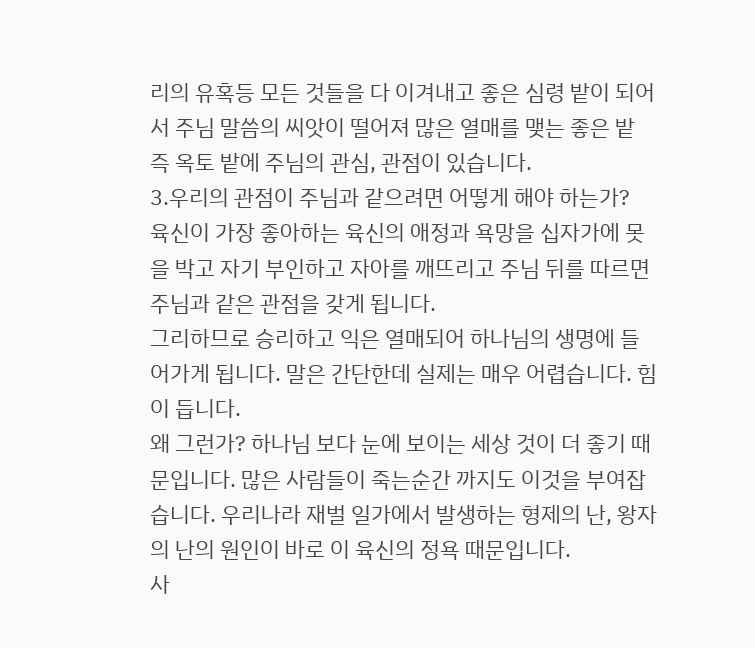리의 유혹등 모든 것들을 다 이겨내고 좋은 심령 밭이 되어서 주님 말씀의 씨앗이 떨어져 많은 열매를 맺는 좋은 밭 즉 옥토 밭에 주님의 관심, 관점이 있습니다.
3.우리의 관점이 주님과 같으려면 어떻게 해야 하는가?
육신이 가장 좋아하는 육신의 애정과 욕망을 십자가에 못을 박고 자기 부인하고 자아를 깨뜨리고 주님 뒤를 따르면 주님과 같은 관점을 갖게 됩니다.
그리하므로 승리하고 익은 열매되어 하나님의 생명에 들어가게 됩니다. 말은 간단한데 실제는 매우 어렵습니다. 힘이 듭니다.
왜 그런가? 하나님 보다 눈에 보이는 세상 것이 더 좋기 때문입니다. 많은 사람들이 죽는순간 까지도 이것을 부여잡습니다. 우리나라 재벌 일가에서 발생하는 형제의 난, 왕자의 난의 원인이 바로 이 육신의 정욕 때문입니다.
사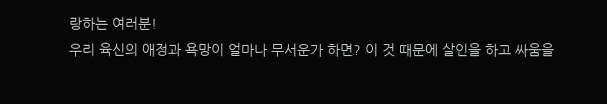랑하는 여러분!
우리 육신의 애정과 욕망이 얼마나 무서운가 하면? 이 것 때문에 살인을 하고 싸움을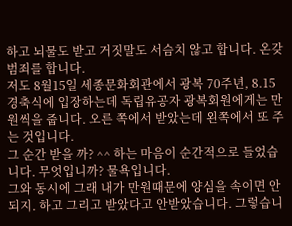하고 뇌물도 받고 거짓말도 서슴치 않고 합니다. 온갖 범죄를 합니다.
저도 8월15일 세종문화회관에서 광복 70주년, 8.15 경축식에 입장하는데 독립유공자 광복회원에게는 만원씩을 줍니다. 오른 쪽에서 받았는데 왼쪽에서 또 주는 것입니다.
그 순간 받을 까? ^^ 하는 마음이 순간적으로 들었습니다. 무엇입니까? 물욕입니다.
그와 동시에 그래 내가 만원때문에 양심을 속이면 안되지. 하고 그리고 받았다고 안받았습니다. 그렇습니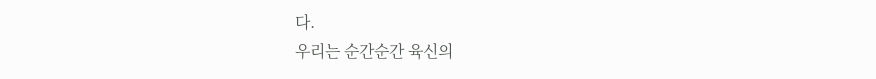다.
우리는 순간순간 육신의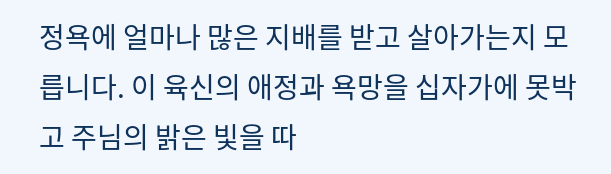정욕에 얼마나 많은 지배를 받고 살아가는지 모릅니다. 이 육신의 애정과 욕망을 십자가에 못박고 주님의 밝은 빛을 따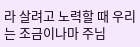라 살려고 노력할 때 우리는 조금이나마 주님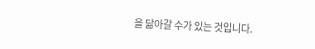을 닮아갈 수가 있는 것입니다.